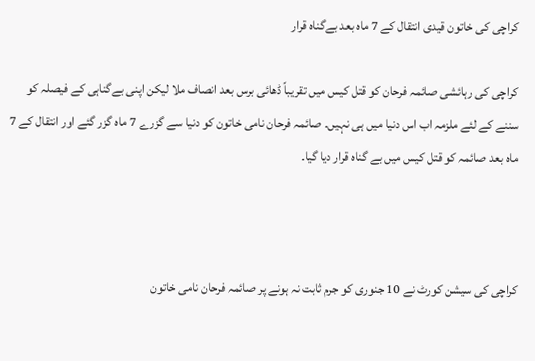کراچی کی خاتون قیدی انتقال کے 7 ماہ بعد بےگناہ قرار

کراچی کی رہائشی صائمہ فرحان کو قتل کیس میں تقریباً ڈھائی برس بعد انصاف ملا لیکن اپنی بےگناہی کے فیصلہ کو سننے کے لئے ملزمہ اب اس دنیا میں ہی نہیں۔ صائمہ فرحان نامی خاتون کو دنیا سے گزرے 7 ماہ گزر گئے اور انتقال کے 7 ماہ بعد صائمہ کو قتل کیس میں بے گناہ قرار دیا گیا۔



کراچی کی سیشن کورٹ نے 10 جنوری کو جرم ثابت نہ ہونے پر صائمہ فرحان نامی خاتون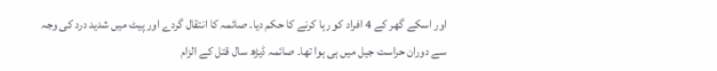اور اسکے گھر کے 4 افراد کو رہا کرنے کا حکم دیا۔ صائمہ کا انتقال گردے اور پیٹ میں شدید درد کی وجہ سے دوران حراست جیل میں ہی ہوا تھا۔ صائمہ ڈیڑھ سال قتل کے الزام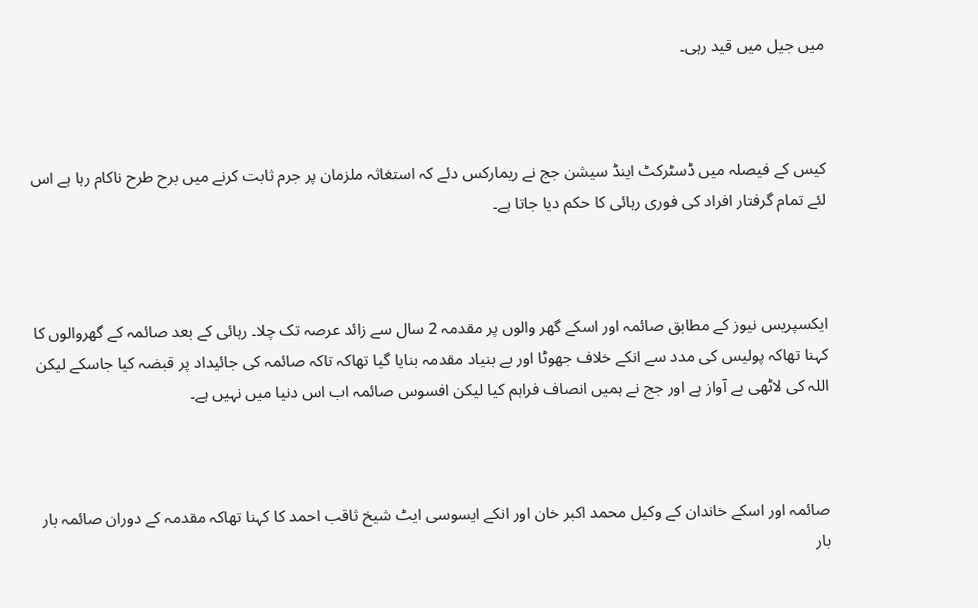میں جیل میں قید رہی۔



کیس کے فیصلہ میں ڈسٹرکٹ اینڈ سیشن جج نے ریمارکس دئے کہ استغاثہ ملزمان پر جرم ثابت کرنے میں برح طرح ناکام رہا ہے اس لئے تمام گرفتار افراد کی فوری رہائی کا حکم دیا جاتا ہے۔



ایکسپریس نیوز کے مطابق صائمہ اور اسکے گھر والوں پر مقدمہ 2 سال سے زائد عرصہ تک چلا۔ رہائی کے بعد صائمہ کے گھروالوں کا کہنا تھاکہ پولیس کی مدد سے انکے خلاف جھوٹا اور بے بنیاد مقدمہ بنایا گیا تھاکہ تاکہ صائمہ کی جائیداد پر قبضہ کیا جاسکے لیکن اللہ کی لاٹھی بے آواز ہے اور جج نے ہمیں انصاف فراہم کیا لیکن افسوس صائمہ اب اس دنیا میں نہیں ہے۔



صائمہ اور اسکے خاندان کے وکیل محمد اکبر خان اور انکے ایسوسی ایٹ شیخ ثاقب احمد کا کہنا تھاکہ مقدمہ کے دوران صائمہ بار بار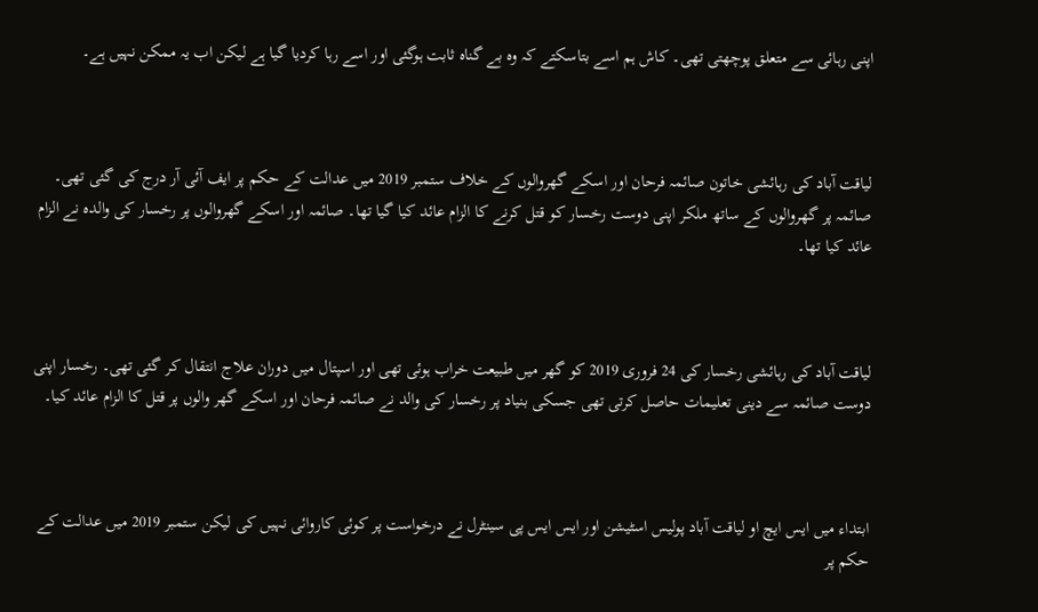اپنی رہائی سے متعلق پوچھتی تھی۔ کاش ہم اسے بتاسکتے کہ وہ بے گناہ ثابت ہوگئی اور اسے رہا کردیا گیا ہے لیکن اب یہ ممکن نہیں ہے۔



لیاقت آباد کی رہائشی خاتون صائمہ فرحان اور اسکے گھروالوں کے خلاف ستمبر 2019 میں عدالت کے حکم پر ایف آئی آر درج کی گئی تھی۔ صائمہ پر گھروالوں کے ساتھ ملکر اپنی دوست رخسار کو قتل کرنے کا الزام عائد کیا گیا تھا۔ صائمہ اور اسکے گھروالوں پر رخسار کی والدہ نے الزام عائد کیا تھا۔



لیاقت آباد کی رہائشی رخسار کی 24 فروری 2019 کو گھر میں طبیعت خراب ہوئی تھی اور اسپتال میں دوران علاج انتقال کر گئی تھی۔ رخسار اپنی دوست صائمہ سے دینی تعلیمات حاصل کرتی تھی جسکی بنیاد پر رخسار کی والد نے صائمہ فرحان اور اسکے گھر والوں پر قتل کا الزام عائد کیا۔



ابتداء میں ایس ایچ او لیاقت آباد پولیس اسٹیشن اور ایس ایس پی سینٹرل نے درخواست پر کوئی کاروائی نہیں کی لیکن ستمبر 2019 میں عدالت کے حکم پر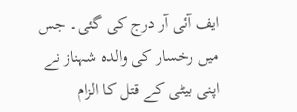ایف آئی آر درج کی گئی۔ جس میں رخسار کی والدہ شہناز نے اپنی بیٹی کے قتل کا الزام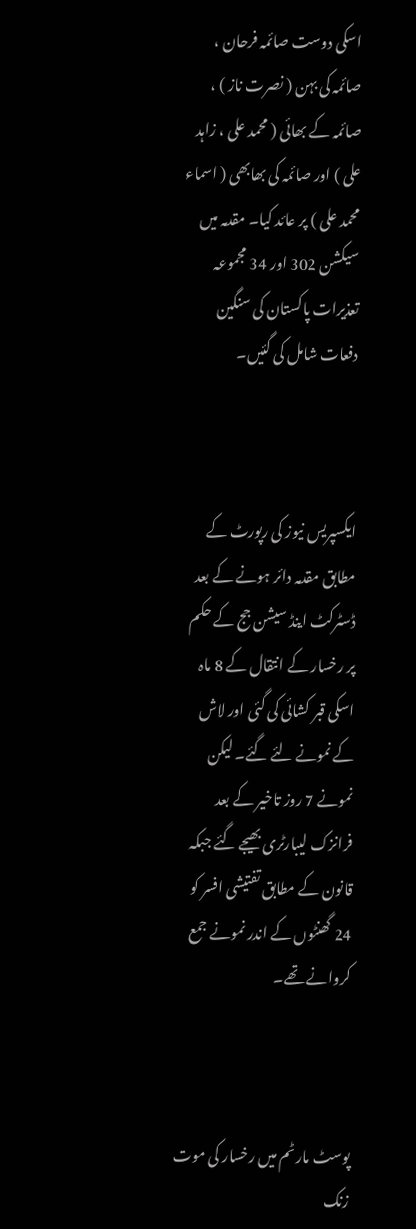اسکی دوست صائمہ فرحان ، صائمہ کی بہن ( نصرت ناز ) ، صائمہ کے بھائی ( محمد علی ، زاہد علی ) اور صائمہ کی بھابھی ( اسماء محمد علی ) پر عائد کیا۔ مقدمہ میں سیکشن 302 اور 34 مجموعہ تعذیرات پاکستان کی سنگین دفعات شامل کی گئیں۔



ایکسپریس نیوز کی رپورٹ کے مطابق مقدمہ دائر ہونے کے بعد ڈسٹرکٹ اینڈ سیشن جج کے حکم پر رخسار کے انتقال کے 8 ماہ اسکی قبر کشائی کی گئی اور لاش کے نمونے لئے گئے۔ لیکن نمونے 7 روز تاخیر کے بعد فرانزک لیبارٹری بھیجے گئے جبکہ قانون کے مطابق تفتیشی افسر کو 24 گھنٹوں کے اندر نمونے جمع کروانے تھے۔



پوسٹ مارٹم میں رخسار کی موت زنک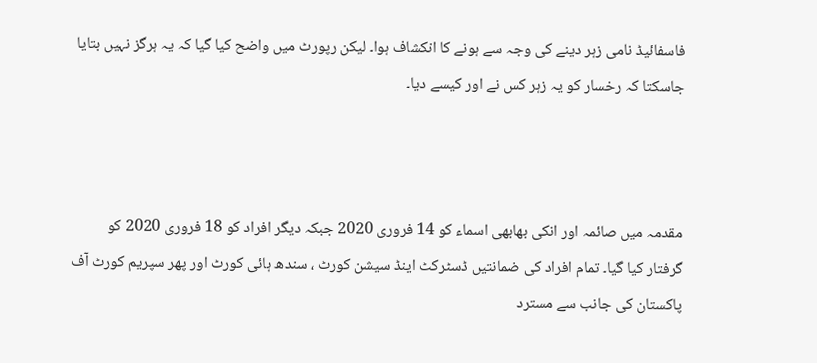فاسفائیڈ نامی زہر دینے کی وجہ سے ہونے کا انکشاف ہوا۔ لیکن رپورٹ میں واضح کیا گیا کہ یہ ہرگز نہیں بتایا جاسکتا کہ رخسار کو یہ زہر کس نے اور کیسے دیا۔



مقدمہ میں صائمہ اور انکی بھابھی اسماء کو 14 فروری 2020 جبکہ دیگر افراد کو 18 فروری 2020 کو گرفتار کیا گیا۔ تمام افراد کی ضمانتیں ڈسٹرکٹ اینڈ سیشن کورٹ ، سندھ ہائی کورٹ اور پھر سپریم کورٹ آف پاکستان کی جانب سے مسترد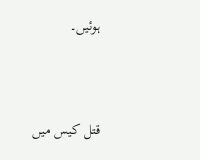ہوئیں۔



قتل کیس میں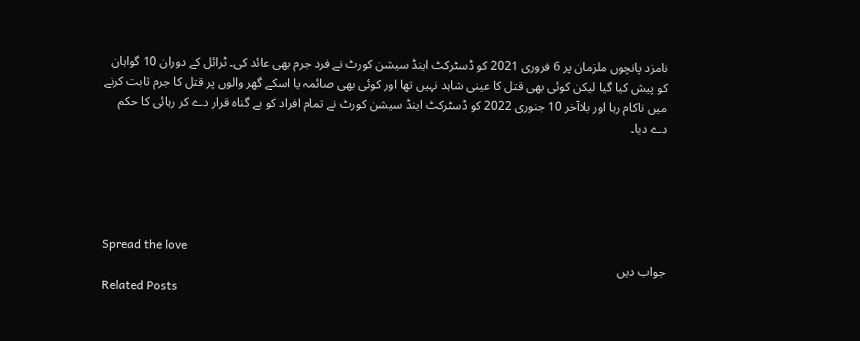نامزد پانچوں ملزمان پر 6 فروری 2021 کو ڈسٹرکٹ اینڈ سیشن کورٹ نے فرد جرم بھی عائد کی۔ ٹرائل کے دوران 10 گواہان کو پیش کیا گیا لیکن کوئی بھی قتل کا عینی شاہد نہیں تھا اور کوئی بھی صائمہ یا اسکے گھر والوں پر قتل کا جرم ثابت کرنے میں ناکام رہا اور بلاآخر 10 جنوری 2022 کو ڈسٹرکٹ اینڈ سیشن کورٹ نے تمام افراد کو بے گناہ قرار دے کر رہائی کا حکم دے دیا۔





Spread the love
جواب دیں
Related Posts